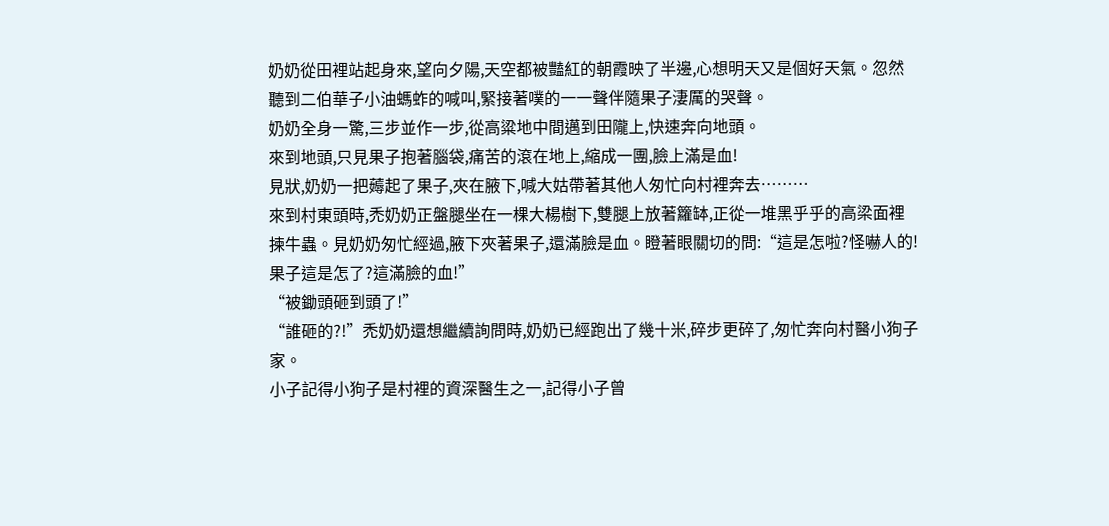奶奶從田裡站起身來,望向夕陽,天空都被豔紅的朝霞映了半邊,心想明天又是個好天氣。忽然聽到二伯華子小油螞蚱的喊叫,緊接著噗的一一聲伴隨果子淒厲的哭聲。
奶奶全身一驚,三步並作一步,從高粱地中間邁到田隴上,快速奔向地頭。
來到地頭,只見果子抱著腦袋,痛苦的滾在地上,縮成一團,臉上滿是血!
見狀,奶奶一把薅起了果子,夾在腋下,喊大姑帶著其他人匆忙向村裡奔去………
來到村東頭時,禿奶奶正盤腿坐在一棵大楊樹下,雙腿上放著籮缽,正從一堆黑乎乎的高梁面裡揀牛蟲。見奶奶匆忙經過,腋下夾著果子,還滿臉是血。瞪著眼關切的問:“這是怎啦?怪嚇人的!果子這是怎了?這滿臉的血!”
“被鋤頭砸到頭了!”
“誰砸的?!”禿奶奶還想繼續詢問時,奶奶已經跑出了幾十米,碎步更碎了,匆忙奔向村醫小狗子家。
小子記得小狗子是村裡的資深醫生之一,記得小子曾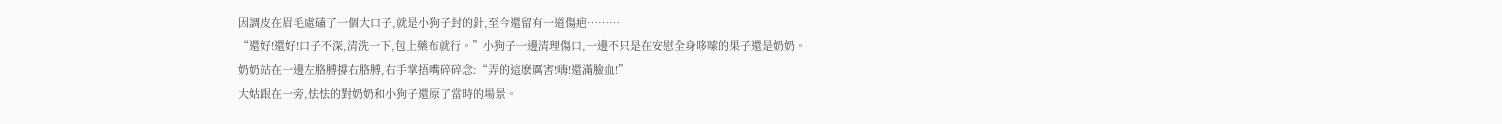因調皮在眉毛處磕了一個大口子,就是小狗子封的針,至今還留有一道傷疤………
“還好!還好!口子不深,清洗一下,包上藥布就行。”小狗子一邊清理傷口,一邊不只是在安慰全身哆嗦的果子還是奶奶。
奶奶站在一邊左胳膊撐右胳膊,右手掌捂嘴碎碎念:“弄的這麽厲害!嗨!還滿臉血!”
大姑跟在一旁,怯怯的對奶奶和小狗子還原了當時的場景。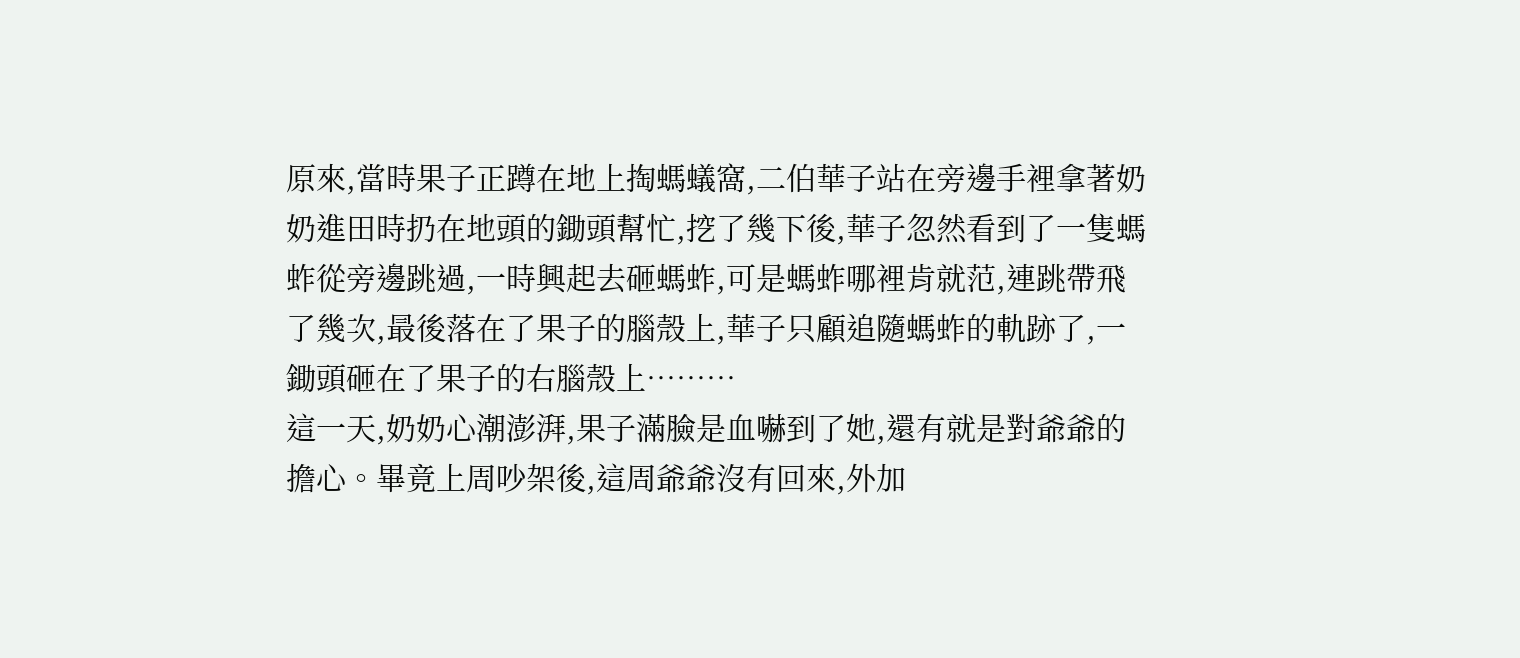原來,當時果子正蹲在地上掏螞蟻窩,二伯華子站在旁邊手裡拿著奶奶進田時扔在地頭的鋤頭幫忙,挖了幾下後,華子忽然看到了一隻螞蚱從旁邊跳過,一時興起去砸螞蚱,可是螞蚱哪裡肯就范,連跳帶飛了幾次,最後落在了果子的腦殼上,華子只顧追隨螞蚱的軌跡了,一鋤頭砸在了果子的右腦殼上………
這一天,奶奶心潮澎湃,果子滿臉是血嚇到了她,還有就是對爺爺的擔心。畢竟上周吵架後,這周爺爺沒有回來,外加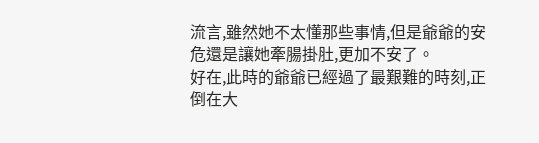流言,雖然她不太懂那些事情,但是爺爺的安危還是讓她牽腸掛肚,更加不安了。
好在,此時的爺爺已經過了最艱難的時刻,正倒在大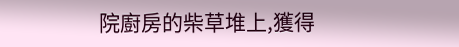院廚房的柴草堆上,獲得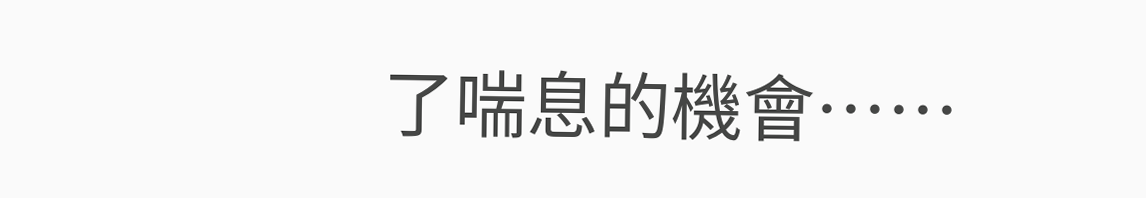了喘息的機會……